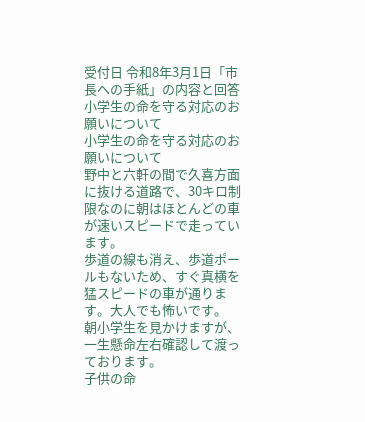受付日 令和8年3月1日「市長への手紙」の内容と回答 小学生の命を守る対応のお願いについて
小学生の命を守る対応のお願いについて
野中と六軒の間で久喜方面に抜ける道路で、30キロ制限なのに朝はほとんどの車が速いスピードで走っています。
歩道の線も消え、歩道ポールもないため、すぐ真横を猛スピードの車が通ります。大人でも怖いです。
朝小学生を見かけますが、一生懸命左右確認して渡っております。
子供の命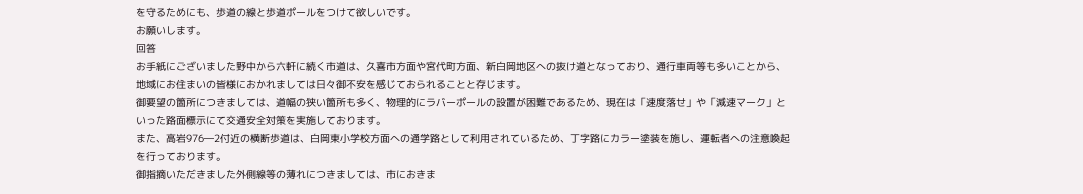を守るためにも、歩道の線と歩道ポールをつけて欲しいです。
お願いします。
回答
お手紙にございました野中から六軒に続く市道は、久喜市方面や宮代町方面、新白岡地区への抜け道となっており、通行車両等も多いことから、地域にお住まいの皆様におかれましては日々御不安を感じておられることと存じます。
御要望の箇所につきましては、道幅の狭い箇所も多く、物理的にラバーポールの設置が困難であるため、現在は「速度落せ」や「減速マーク」といった路面標示にて交通安全対策を実施しております。
また、高岩976―2付近の横断歩道は、白岡東小学校方面への通学路として利用されているため、丁字路にカラー塗装を施し、運転者への注意喚起を行っております。
御指摘いただきました外側線等の薄れにつきましては、市におきま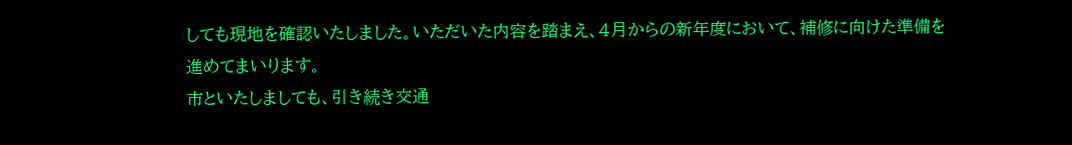しても現地を確認いたしました。いただいた内容を踏まえ、4月からの新年度において、補修に向けた準備を進めてまいります。
市といたしましても、引き続き交通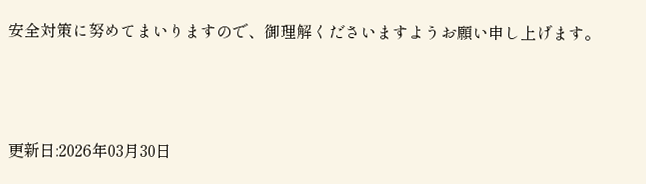安全対策に努めてまいりますので、御理解くださいますようお願い申し上げます。



更新日:2026年03月30日